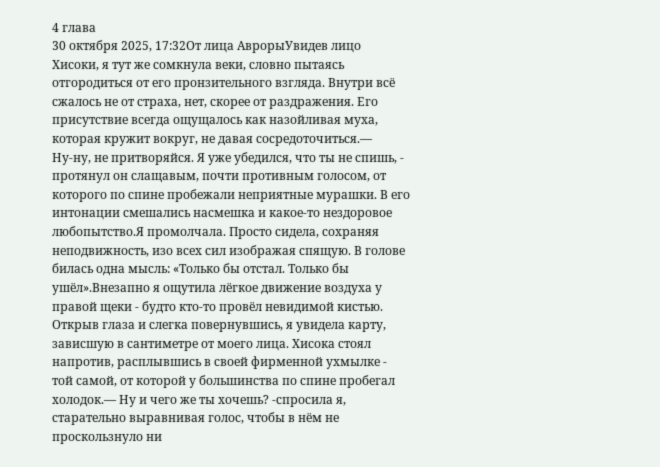4 глава
30 октября 2025, 17:32От лица АврорыУвидев лицо Хисоки, я тут же сомкнула веки, словно пытаясь отгородиться от его пронзительного взгляда. Внутри всё сжалось не от страха, нет, скорее от раздражения. Его присутствие всегда ощущалось как назойливая муха, которая кружит вокруг, не давая сосредоточиться.— Ну‑ну, не притворяйся. Я уже убедился, что ты не спишь, - протянул он слащавым, почти противным голосом, от которого по спине пробежали неприятные мурашки. В его интонации смешались насмешка и какое‑то нездоровое любопытство.Я промолчала. Просто сидела, сохраняя неподвижность, изо всех сил изображая спящую. В голове билась одна мысль: «Только бы отстал. Только бы ушёл».Внезапно я ощутила лёгкое движение воздуха у правой щеки - будто кто‑то провёл невидимой кистью. Открыв глаза и слегка повернувшись, я увидела карту, зависшую в сантиметре от моего лица. Хисока стоял напротив, расплывшись в своей фирменной ухмылке - той самой, от которой у большинства по спине пробегал холодок.— Ну и чего же ты хочешь? -спросила я, старательно выравнивая голос, чтобы в нём не проскользнуло ни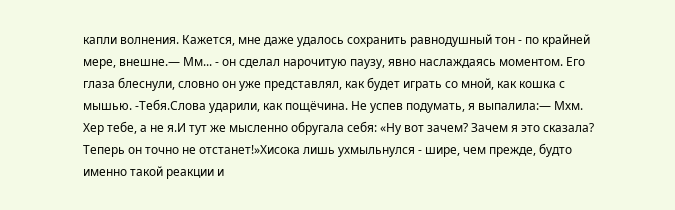капли волнения. Кажется, мне даже удалось сохранить равнодушный тон - по крайней мере, внешне.— Мм... - он сделал нарочитую паузу, явно наслаждаясь моментом. Его глаза блеснули, словно он уже представлял, как будет играть со мной, как кошка с мышью. -Тебя.Слова ударили, как пощёчина. Не успев подумать, я выпалила:— Мхм. Хер тебе, а не я.И тут же мысленно обругала себя: «Ну вот зачем? Зачем я это сказала? Теперь он точно не отстанет!»Хисока лишь ухмыльнулся - шире, чем прежде, будто именно такой реакции и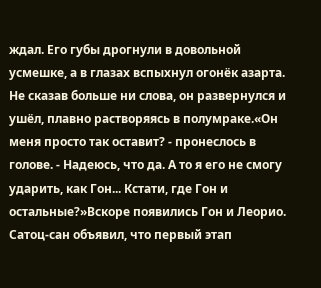ждал. Его губы дрогнули в довольной усмешке, а в глазах вспыхнул огонёк азарта. Не сказав больше ни слова, он развернулся и ушёл, плавно растворяясь в полумраке.«Он меня просто так оставит? - пронеслось в голове. - Надеюсь, что да. А то я его не смогу ударить, как Гон... Кстати, где Гон и остальные?»Вскоре появились Гон и Леорио. Сатоц‑сан объявил, что первый этап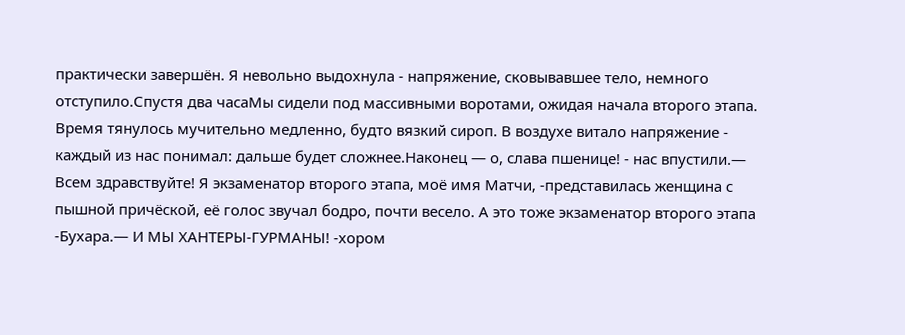практически завершён. Я невольно выдохнула - напряжение, сковывавшее тело, немного отступило.Спустя два часаМы сидели под массивными воротами, ожидая начала второго этапа. Время тянулось мучительно медленно, будто вязкий сироп. В воздухе витало напряжение - каждый из нас понимал: дальше будет сложнее.Наконец — о, слава пшенице! - нас впустили.— Всем здравствуйте! Я экзаменатор второго этапа, моё имя Матчи, -представилась женщина с пышной причёской, её голос звучал бодро, почти весело. А это тоже экзаменатор второго этапа -Бухара.— И МЫ ХАНТЕРЫ‑ГУРМАНЫ! -хором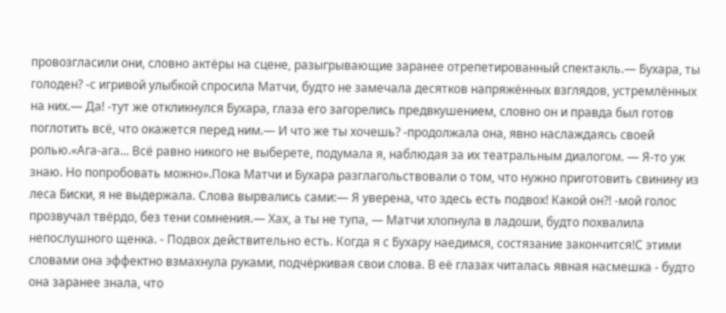провозгласили они, словно актёры на сцене, разыгрывающие заранее отрепетированный спектакль.— Бухара, ты голоден? -с игривой улыбкой спросила Матчи, будто не замечала десятков напряжённых взглядов, устремлённых на них.— Да! -тут же откликнулся Бухара, глаза его загорелись предвкушением, словно он и правда был готов поглотить всё, что окажется перед ним.— И что же ты хочешь? -продолжала она, явно наслаждаясь своей ролью.«Ага‑ага... Всё равно никого не выберете, подумала я, наблюдая за их театральным диалогом. — Я‑то уж знаю. Но попробовать можно».Пока Матчи и Бухара разглагольствовали о том, что нужно приготовить свинину из леса Биски, я не выдержала. Слова вырвались сами:— Я уверена, что здесь есть подвох! Какой он?! -мой голос прозвучал твёрдо, без тени сомнения.— Хах, а ты не тупа, — Матчи хлопнула в ладоши, будто похвалила непослушного щенка. - Подвох действительно есть. Когда я с Бухару наедимся, состязание закончится!С этими словами она эффектно взмахнула руками, подчёркивая свои слова. В её глазах читалась явная насмешка - будто она заранее знала, что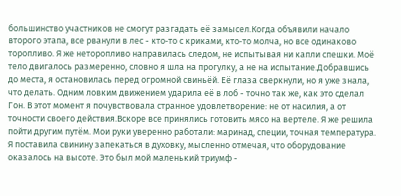большинство участников не смогут разгадать её замысел.Когда объявили начало второго этапа, все рванули в лес - кто‑то с криками, кто‑то молча, но все одинаково торопливо. Я же неторопливо направилась следом, не испытывая ни капли спешки. Моё тело двигалось размеренно, словно я шла на прогулку, а не на испытание.Добравшись до места, я остановилась перед огромной свиньёй. Её глаза сверкнули, но я уже знала, что делать. Одним ловким движением ударила её в лоб - точно так же, как это сделал Гон. В этот момент я почувствовала странное удовлетворение: не от насилия, а от точности своего действия.Вскоре все принялись готовить мясо на вертеле. Я же решила пойти другим путём. Мои руки уверенно работали: маринад, специи, точная температура. Я поставила свинину запекаться в духовку, мысленно отмечая, что оборудование оказалось на высоте. Это был мой маленький триумф -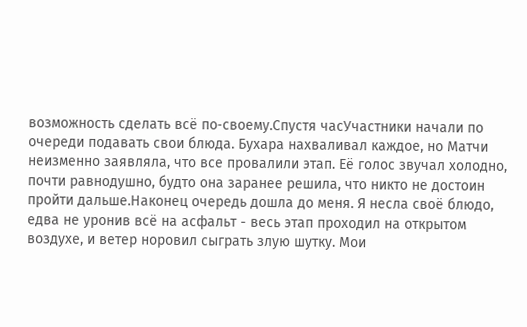возможность сделать всё по‑своему.Спустя часУчастники начали по очереди подавать свои блюда. Бухара нахваливал каждое, но Матчи неизменно заявляла, что все провалили этап. Её голос звучал холодно, почти равнодушно, будто она заранее решила, что никто не достоин пройти дальше.Наконец очередь дошла до меня. Я несла своё блюдо, едва не уронив всё на асфальт - весь этап проходил на открытом воздухе, и ветер норовил сыграть злую шутку. Мои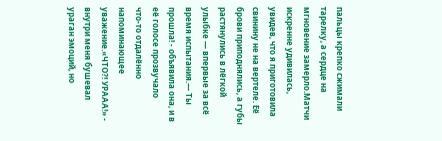пальцы крепко сжимали тарелку, а сердце на мгновение замерло.Матчи искренне удивилась, увидев, что я приготовила свинину не на вертеле. Её брови приподнялись, а губы растянулись в лёгкой улыбке — впервые за всё время испытания.— Ты прошла! - объявила она, и в её голосе прозвучало что‑то отдалённо напоминающее уважение.«ЧТО?! УРААА!» - внутри меня бушевал ураган эмоций, но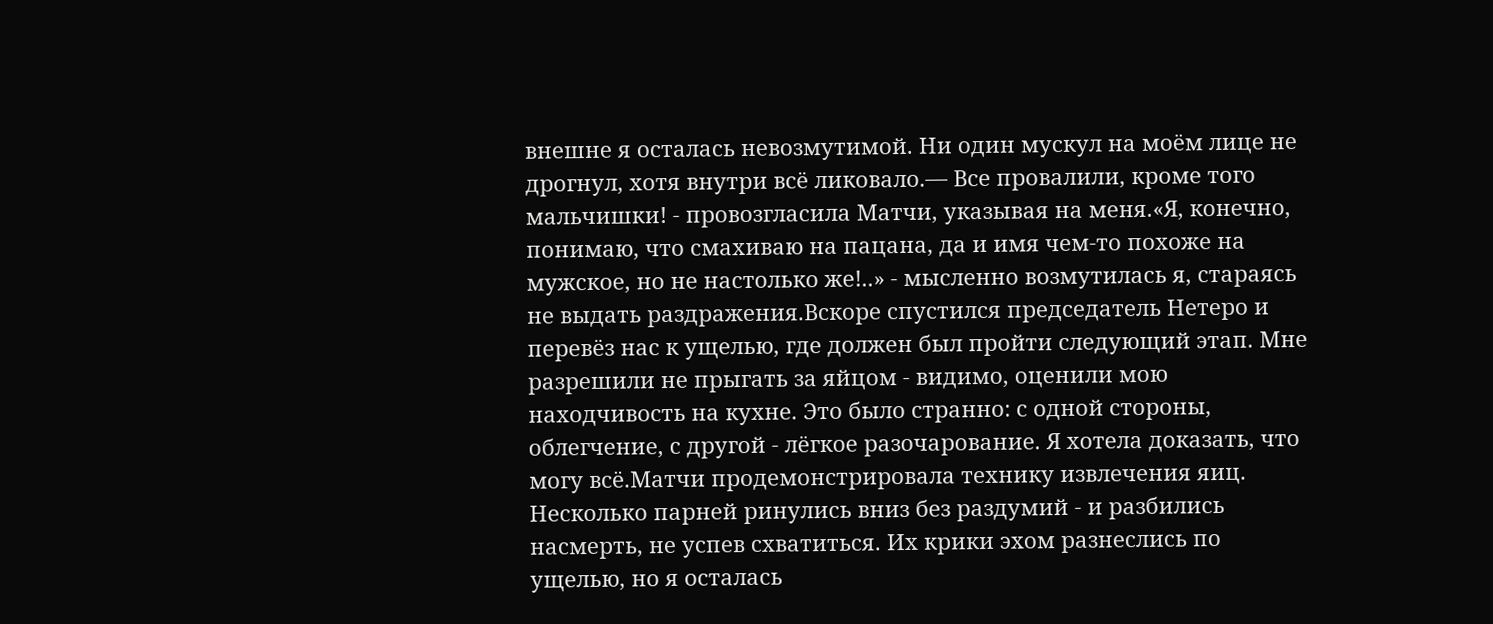внешне я осталась невозмутимой. Ни один мускул на моём лице не дрогнул, хотя внутри всё ликовало.— Все провалили, кроме того мальчишки! - провозгласила Матчи, указывая на меня.«Я, конечно, понимаю, что смахиваю на пацана, да и имя чем‑то похоже на мужское, но не настолько же!..» - мысленно возмутилась я, стараясь не выдать раздражения.Вскоре спустился председатель Нетеро и перевёз нас к ущелью, где должен был пройти следующий этап. Мне разрешили не прыгать за яйцом - видимо, оценили мою находчивость на кухне. Это было странно: с одной стороны, облегчение, с другой - лёгкое разочарование. Я хотела доказать, что могу всё.Матчи продемонстрировала технику извлечения яиц. Несколько парней ринулись вниз без раздумий - и разбились насмерть, не успев схватиться. Их крики эхом разнеслись по ущелью, но я осталась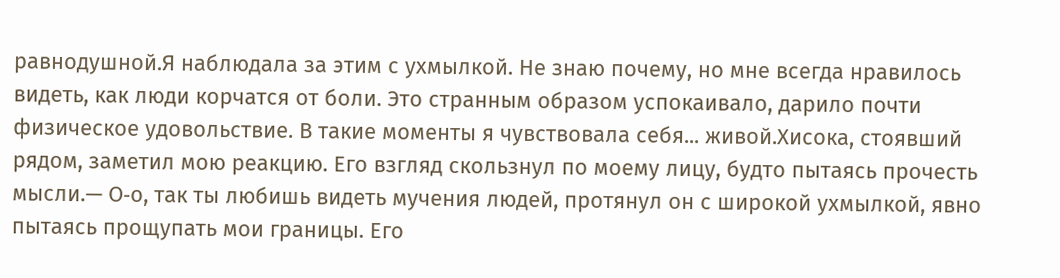равнодушной.Я наблюдала за этим с ухмылкой. Не знаю почему, но мне всегда нравилось видеть, как люди корчатся от боли. Это странным образом успокаивало, дарило почти физическое удовольствие. В такие моменты я чувствовала себя... живой.Хисока, стоявший рядом, заметил мою реакцию. Его взгляд скользнул по моему лицу, будто пытаясь прочесть мысли.— О‑о, так ты любишь видеть мучения людей, протянул он с широкой ухмылкой, явно пытаясь прощупать мои границы. Его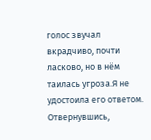голос звучал вкрадчиво, почти ласково, но в нём таилась угроза.Я не удостоила его ответом. Отвернувшись,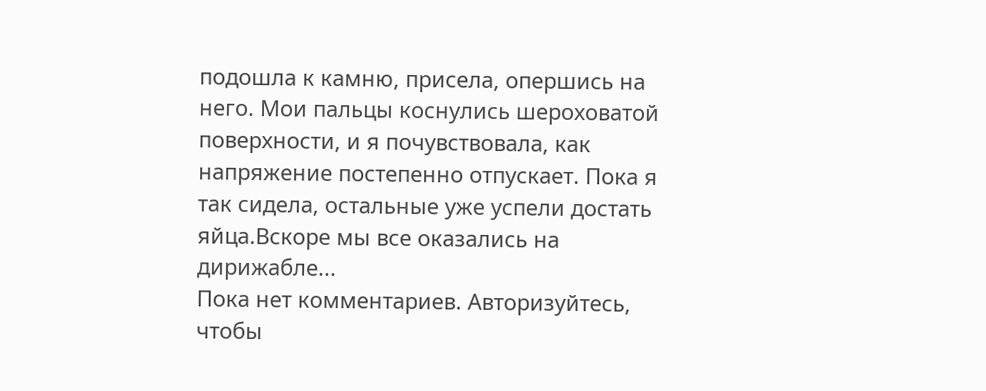подошла к камню, присела, опершись на него. Мои пальцы коснулись шероховатой поверхности, и я почувствовала, как напряжение постепенно отпускает. Пока я так сидела, остальные уже успели достать яйца.Вскоре мы все оказались на дирижабле...
Пока нет комментариев. Авторизуйтесь, чтобы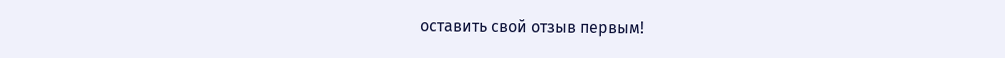оставить свой отзыв первым!